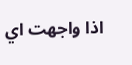اذا واجهت اي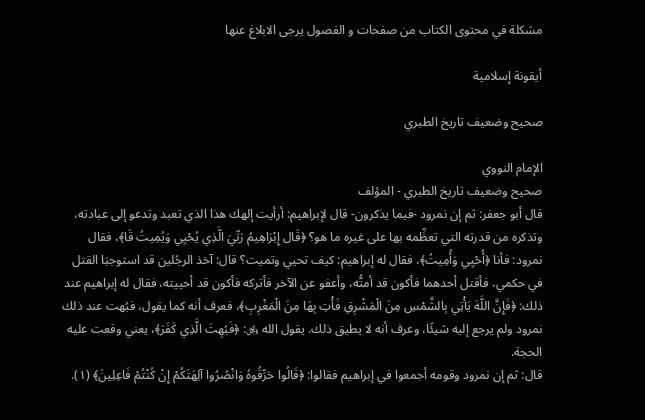مشكلة في محتوى الكتاب من صفحات و الفصول يرجى الابلاغ عنها

أيقونة إسلامية

صحيح وضعيف تاريخ الطبري

الإمام النووي
صحيح وضعيف تاريخ الطبري - المؤلف
قال أبو جعفر: ثم إن نمرود -فيما يذكرون- قال لإبراهيم: أرأيت إلهك هذا الذي تعبد وتدعو إلى عبادته، وتذكره من قدرته التي تعظِّمه بها على غيره ما هو؟ ﴿قَال إِبْرَاهِيمُ رَبِّيَ الَّذِي يُحْيِي وَيُمِيتُ قَا﴾، فقال نمرود: فأنا ﴿أُحْيِي وَأُمِيتُ﴾، فقال له إبراهيم: كيف تحيي وتميت؟ قال: آخذ الرجُلين قد استوجبَا القتل في حكمي، فأقتل أحدهما فأكون قد أمتُّه، وأعفو عن الآخر فأتركه فأكون قد أحييته، فقال له إبراهيم عند ذلك: ﴿فَإِنَّ اللَّهَ يَأْتِي بِالشَّمْسِ مِنَ الْمَشْرِقِ فَأْتِ بِهَا مِنَ الْمَغْرِبِ﴾، فعرف أنه كما يقول، فبُهت عند ذلك نمرود ولم يرجع إليه شيئًا، وعرف أنه لا يطيق ذلك. يقول الله ﷿: ﴿فَبُهِتَ الَّذِي كَفَرَ﴾، يعني وقعت عليه الحجة.
قال: ثم إن نمرود وقومه أجمعوا في إبراهيم فقالوا: ﴿قَالُوا حَرِّقُوهُ وَانْصُرُوا آلِهَتَكُمْ إِنْ كُنْتُمْ فَاعِلِينَ﴾ (١).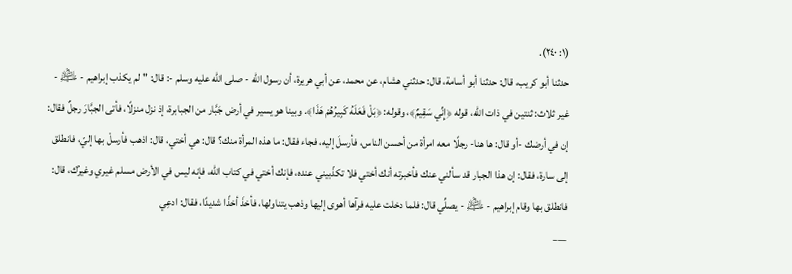(١: ٢٤٠).
حدثنا أبو كريب، قال: حدثنا أبو أسامة، قال: حدثني هشام، عن محمد، عن أبي هريرة، أن رسول الله - صلى الله عليه وسلم -: قال: "لم يكذب إبراهيم - ﵇ - غير ثلاث: ثنتين في ذات الله، قوله ﴿إِنِّي سَقِيمٌ﴾، وقوله: ﴿بَلْ فَعَلَهُ كَبِيرُهُمْ هَذَا﴾. وبينا هو يسير في أرض جَبَّار من الجبابرة، إذ نزل منزلًا، فأتى الجبَّارَ رجلٌ فقال: إن في أرضك -أو قال: ها هنا- رجلًا معه امرأة من أحسن الناس، فأرسلَ إليه، فجاء فقال: ما هذه المرأة منك؟ قال: هي أختي، قال: اذهب فأرسلْ بها إليّ، فانطلق إلى سارة، فقال: إن هذا الجبار قد سألني عنك فأخبرته أنك أختي فلا تكذّبيني عنده، فإنك أختي في كتاب الله، فإنه ليس في الأرض مسلم غيري وغيرُك، قال: فانطلق بها وقام إبراهيم - ﵇ - يصلِّي قال: فلما دخلت عليه فرآها أهوى إليها وذهب يتناولها، فأخذَ أخذًا شديدًا، فقال: ادعِي
___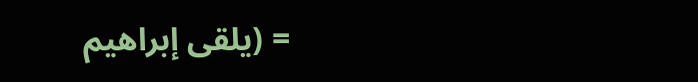= (يلقى إبراهيم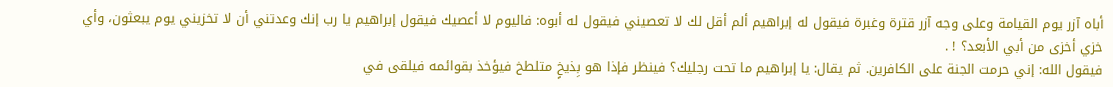أباه آزر يوم القيامة وعلى وجه آزر قترة وغبرة فيقول له إبراهيم ألم أقل لك لا تعصيني فيقول له أبوه: فاليوم لا أعصيك فيقول إبراهيم يا رب إنك وعدتني أن لا تخزيني يوم يبعثون، وأي خزي أخزى من أبي الأبعد؟ ! .
فيقول الله: إني حرمت الجنة على الكافرين. ثم يقال: يا إبراهيم ما تحت رجليك؟ فينظر فإذا هو بِذيخٍ متلطخ فيؤخذ بقوائمه فيلقى في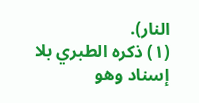النار).
(١) ذكره الطبري بلا إسناد وهو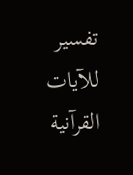تفسير للآيات القرآنية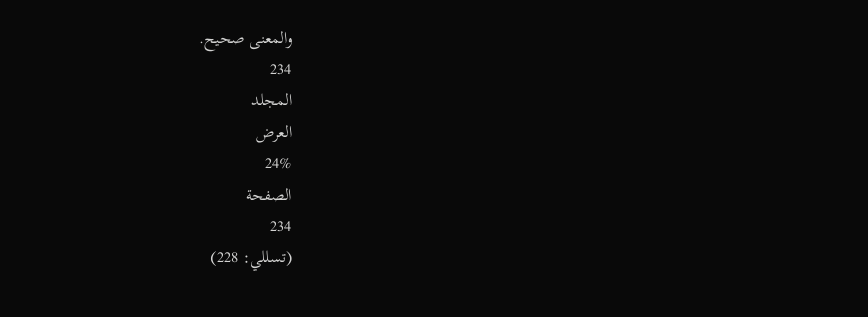والمعنى صحيح.
234
المجلد
العرض
24%
الصفحة
234
(تسللي: 228)